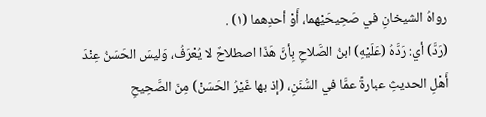رواهُ الشيخانِ في صَحِيحَيْهما، أَوْ أحدِهما (١) .
(رَدَّ) أي: رَدَّهُ (عَلَيْهِ) ابنُ الصَّلاحِ بِأنَّ هَذَا اصطلاحٌ لا يُعْرَفُ، وَليسَ الحَسَنُ عِنْدَ أَهْلِ الحديثِ عبارةً عمَّا في السُّنَنِ، (إذ بها غَيْرُ الحَسَنْ) مِنَ الصَّحِيحِ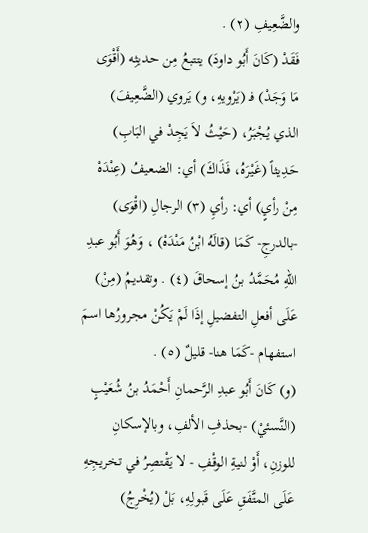والضَّعِيفِ (٢) .
فَقَدْ (كَانَ أَبُو داودَ) يتتبعُ مِن حديثِه (أَقْوَى مَا وَجَدْ) فـ (يَرْويهِ، و) يَروي (الضَّعِيفَ) الذي يُجْبَرُ، (حَيْثُ لاَ يَجِدْ في البَابِ) حَدِيثاً (غَيْرَهُ، فَذَاكَ) أي: الضعيفُ (عِنْدَهْ مِنْ رأيٍ) أي: رأيِ (٣) الرجالِ (اقْوَى) -بالدرجِ- كَمَا (قالَهُ ابْنُ مَنْدَهْ) ، وَهُوَ أَبُو عبدِ اللهِ مُحَمَّدُ بنُ إسحاقَ (٤) . وتقديمُ (مِنْ) عَلَى أفعلِ التفضيلِ إذَا لَمْ يَكُنْ مجرورُها اسمَ استفهام -كَمَا هنا- قليلٌ (٥) .
(و) كَانَ أَبُو عبدِ الرَّحمانِ أَحْمَدُ بنُ شُعَيْبٍ (النَّسئيْ) -بحذفِ الألفِ، وبالإسكانِ للوزنِ، أَوْ لنيةِ الوقْفِ - لا يَقْتصِرُ في تخريجِهِ عَلَى المتَّفَقِ عَلَى قَبولِهِ، بَلْ (يُخْرِجُ)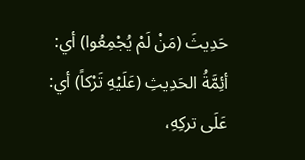حَدِيثَ (مَنْ لَمْ يُجْمِعُوا) أي: أئِمَّةُ الحَدِيثِ (عَلَيْهِ تَرْكاً) أي: عَلَى تركِهِ،